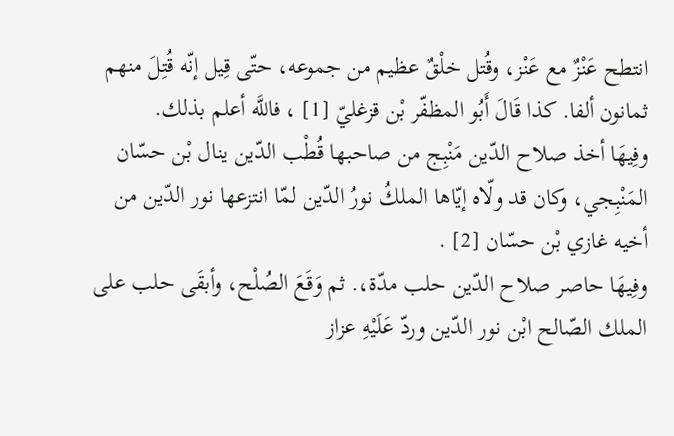انتطح عَنْزٌ مع عَنْز، وقُتل خلْقٌ عظيم من جموعه، حتّى قِيل إنّه قُتِلَ منهم ثمانون ألفا. كذا قَالَ أَبُو المظفّر بْن قزغليّ [1] ، فاللَّه أعلم بذلك.
وفِيهَا أخذ صلاح الدّين مَنْبِج من صاحبها قُطْب الدّين ينال بْن حسّان المَنْبِجي، وكان قد ولّاه إيّاها الملكُ نورُ الدّين لمّا انتزعها نور الدّين من أخيه غازي بْن حسّان [2] .
وفِيهَا حاصر صلاح الدّين حلب مدّة،. ثم وَقَعَ الصُلْح، وأبقَى حلب على الملك الصّالح ابْن نور الدّين وردّ عَلَيْهِ عزاز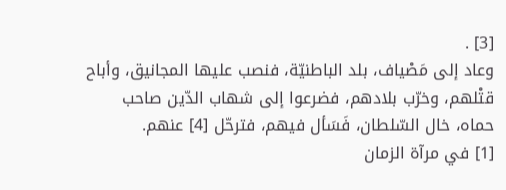[3] .
وعاد إلى مَصْياف، بلد الباطنيّة، فنصب عليها المجانيق، وأباح قتْلهم، وخرّب بلادهم، فضرعوا إلى شهاب الدّين صاحب حماه، خال السّلطان، فَسَأل فيهم، فترحّل [4] عنهم.
[1] في مرآة الزمان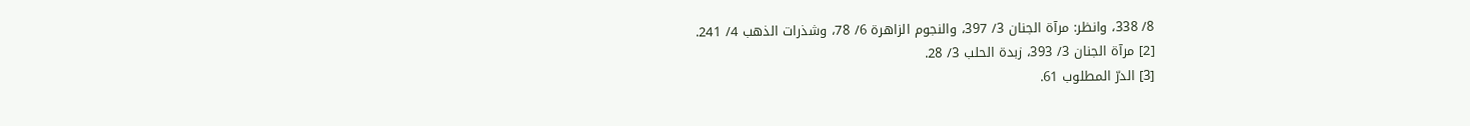8/ 338، وانظر: مرآة الجنان 3/ 397، والنجوم الزاهرة 6/ 78، وشذرات الذهب 4/ 241.
[2] مرآة الجنان 3/ 393، زبدة الحلب 3/ 28.
[3] الدرّ المطلوب 61.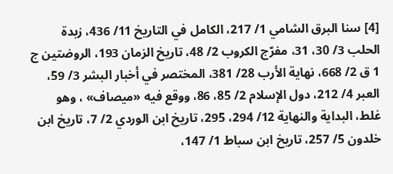[4] سنا البرق الشامي 1/ 217، الكامل في التاريخ 11/ 436، زبدة الحلب 3/ 30، 31، مفرّج الكروب 2/ 48، تاريخ الزمان 193، الروضتين ج 1 ق 2/ 668، نهاية الأرب 28/ 381، المختصر في أخبار البشر 3/ 59، العبر 4/ 212، دول الإسلام 2/ 85، 86، ووقع فيه «ميصاف» ، وهو غلط، البداية والنهاية 12/ 294، 295، تاريخ ابن الوردي 2/ 7، تاريخ ابن خلدون 5/ 257، تاريخ ابن سباط 1/ 147،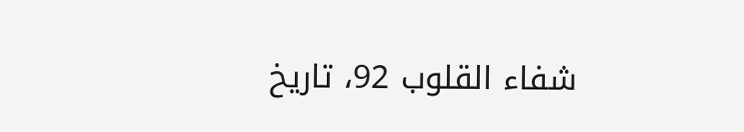شفاء القلوب 92، تاريخ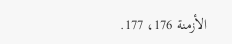الأزمنة 176، 177.